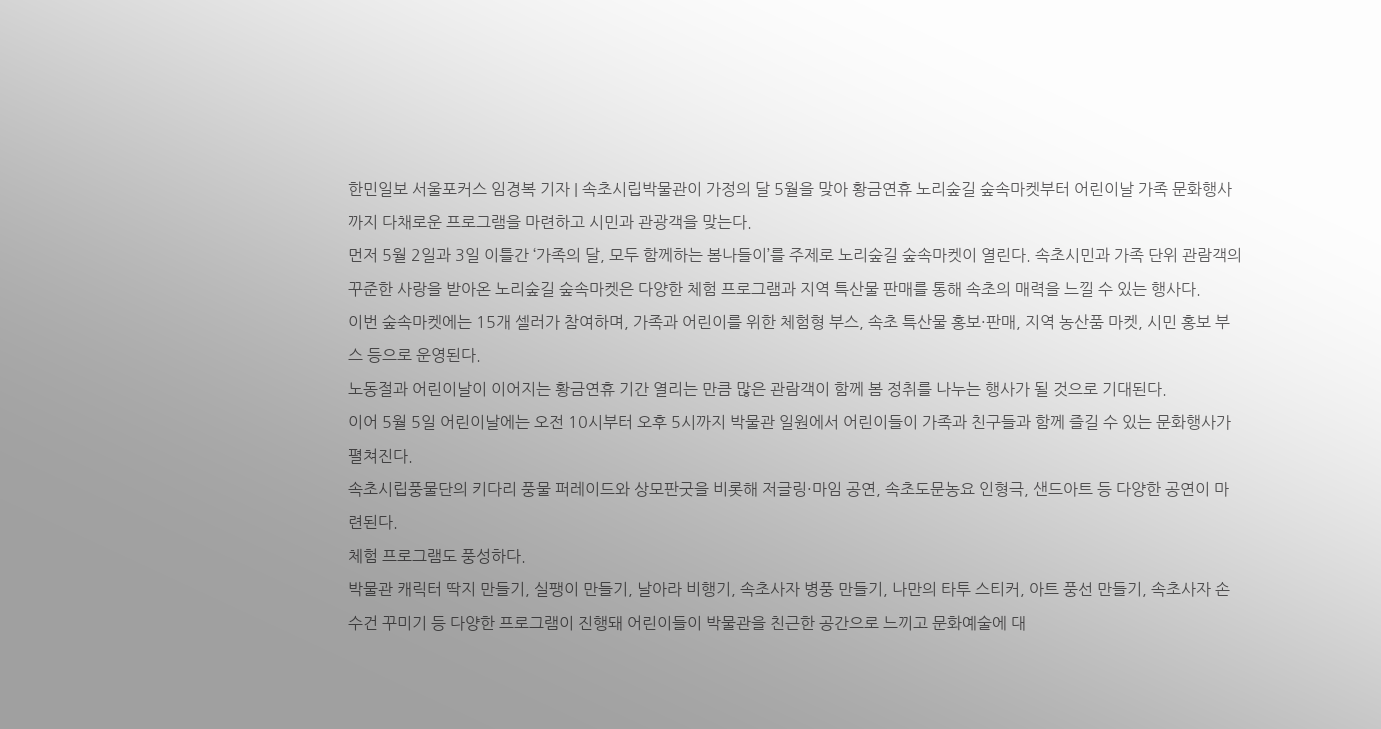한민일보 서울포커스 임경복 기자 | 속초시립박물관이 가정의 달 5월을 맞아 황금연휴 노리숲길 숲속마켓부터 어린이날 가족 문화행사까지 다채로운 프로그램을 마련하고 시민과 관광객을 맞는다.
먼저 5월 2일과 3일 이틀간 ‘가족의 달, 모두 함께하는 봄나들이’를 주제로 노리숲길 숲속마켓이 열린다. 속초시민과 가족 단위 관람객의 꾸준한 사랑을 받아온 노리숲길 숲속마켓은 다양한 체험 프로그램과 지역 특산물 판매를 통해 속초의 매력을 느낄 수 있는 행사다.
이번 숲속마켓에는 15개 셀러가 참여하며, 가족과 어린이를 위한 체험형 부스, 속초 특산물 홍보·판매, 지역 농산품 마켓, 시민 홍보 부스 등으로 운영된다.
노동절과 어린이날이 이어지는 황금연휴 기간 열리는 만큼 많은 관람객이 함께 봄 정취를 나누는 행사가 될 것으로 기대된다.
이어 5월 5일 어린이날에는 오전 10시부터 오후 5시까지 박물관 일원에서 어린이들이 가족과 친구들과 함께 즐길 수 있는 문화행사가 펼쳐진다.
속초시립풍물단의 키다리 풍물 퍼레이드와 상모판굿을 비롯해 저글링·마임 공연, 속초도문농요 인형극, 샌드아트 등 다양한 공연이 마련된다.
체험 프로그램도 풍성하다.
박물관 캐릭터 딱지 만들기, 실팽이 만들기, 날아라 비행기, 속초사자 병풍 만들기, 나만의 타투 스티커, 아트 풍선 만들기, 속초사자 손수건 꾸미기 등 다양한 프로그램이 진행돼 어린이들이 박물관을 친근한 공간으로 느끼고 문화예술에 대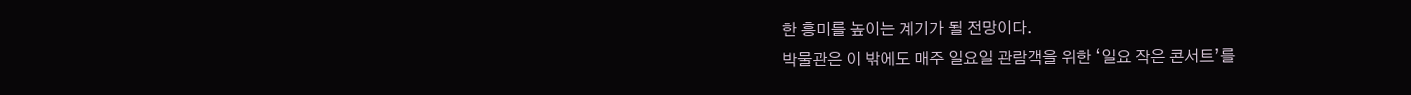한 흥미를 높이는 계기가 될 전망이다.
박물관은 이 밖에도 매주 일요일 관람객을 위한 ‘일요 작은 콘서트’를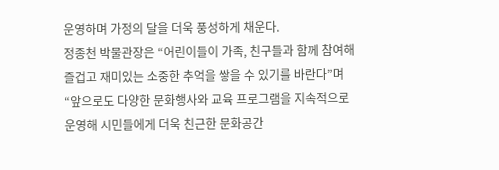운영하며 가정의 달을 더욱 풍성하게 채운다.
정종천 박물관장은 “어린이들이 가족, 친구들과 함께 참여해 즐겁고 재미있는 소중한 추억을 쌓을 수 있기를 바란다”며 “앞으로도 다양한 문화행사와 교육 프로그램을 지속적으로 운영해 시민들에게 더욱 친근한 문화공간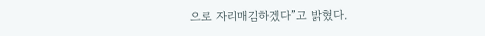으로 자리매김하겠다”고 밝혔다.